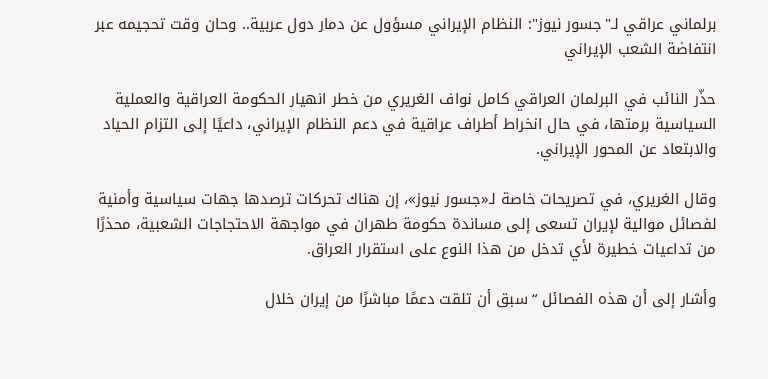برلماني عراقي لـ"جسور نيوز": النظام الإيراني مسؤول عن دمار دول عربية.. وحان وقت تحجيمه عبر انتفاضة الشعب الإيراني

حذّر النائب في البرلمان العراقي كامل نواف الغريري من خطر انهيار الحكومة العراقية والعملية السياسية برمتها، في حال انخراط أطراف عراقية في دعم النظام الإيراني، داعيًا إلى التزام الحياد والابتعاد عن المحور الإيراني.

وقال الغريري، في تصريحات خاصة لـ«جسور نيوز»، إن هناك تحركات ترصدها جهات سياسية وأمنية لفصائل موالية لإيران تسعى إلى مساندة حكومة طهران في مواجهة الاحتجاجات الشعبية، محذرًا من تداعيات خطيرة لأي تدخل من هذا النوع على استقرار العراق.

وأشار إلى أن هذه الفصائل “سبق أن تلقت دعمًا مباشرًا من إيران خلال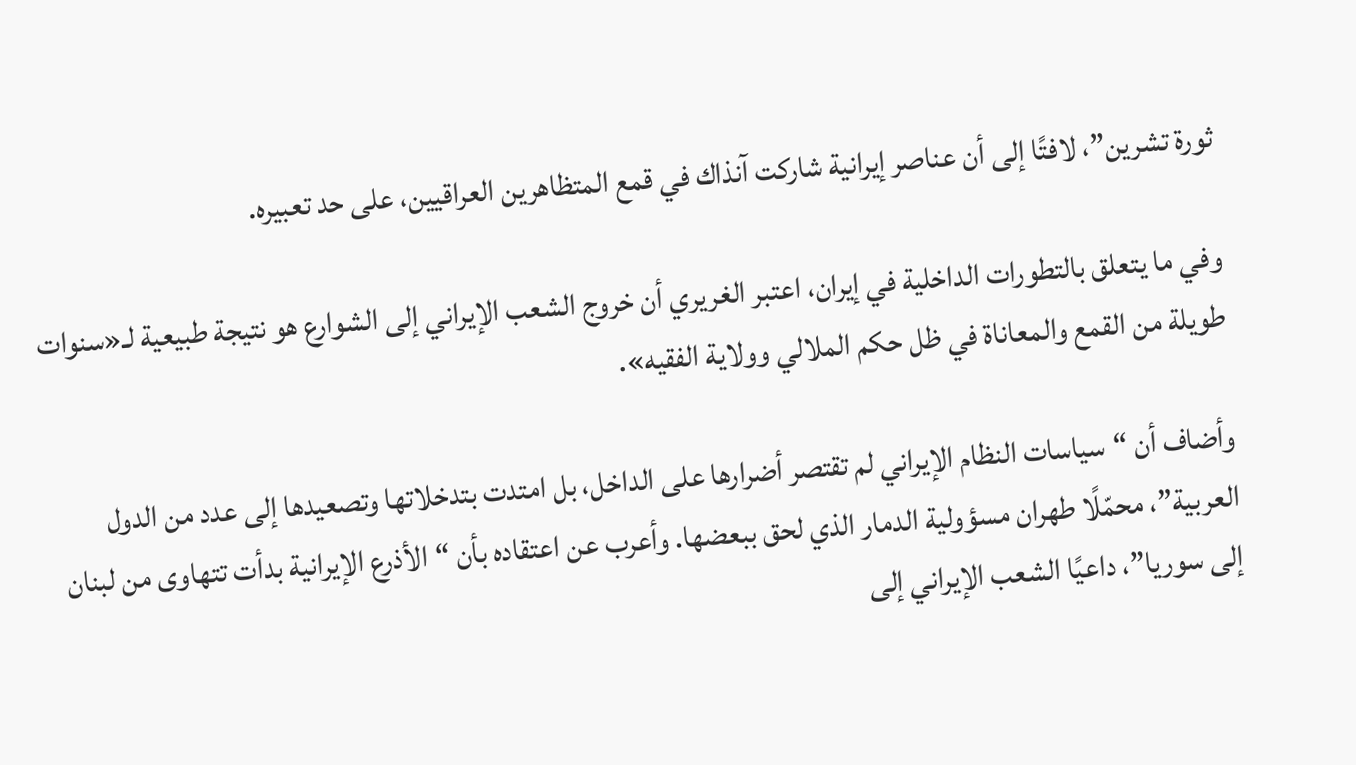ثورة تشرين”، لافتًا إلى أن عناصر إيرانية شاركت آنذاك في قمع المتظاهرين العراقيين، على حد تعبيره.

وفي ما يتعلق بالتطورات الداخلية في إيران، اعتبر الغريري أن خروج الشعب الإيراني إلى الشوارع هو نتيجة طبيعية لـ«سنوات طويلة من القمع والمعاناة في ظل حكم الملالي وولاية الفقيه».

وأضاف أن “سياسات النظام الإيراني لم تقتصر أضرارها على الداخل، بل امتدت بتدخلاتها وتصعيدها إلى عدد من الدول العربية”، محمّلًا طهران مسؤولية الدمار الذي لحق ببعضها. وأعرب عن اعتقاده بأن “الأذرع الإيرانية بدأت تتهاوى من لبنان إلى سوريا”، داعيًا الشعب الإيراني إلى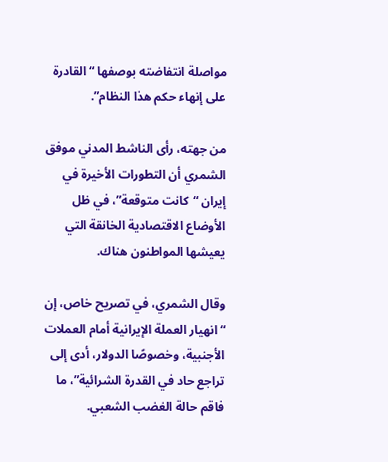مواصلة انتفاضته بوصفها “القادرة على إنهاء حكم هذا النظام”.

من جهته، رأى الناشط المدني موفق الشمري أن التطورات الأخيرة في إيران “كانت متوقعة”، في ظل الأوضاع الاقتصادية الخانقة التي يعيشها المواطنون هناك.

وقال الشمري، في تصريح خاص، إن “انهيار العملة الإيرانية أمام العملات الأجنبية، وخصوصًا الدولار، أدى إلى تراجع حاد في القدرة الشرائية”، ما فاقم حالة الغضب الشعبي.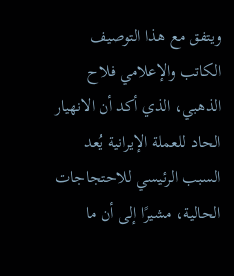ويتفق مع هذا التوصيف الكاتب والإعلامي فلاح الذهبي، الذي أكد أن الانهيار الحاد للعملة الإيرانية يُعد السبب الرئيسي للاحتجاجات الحالية، مشيرًا إلى أن ما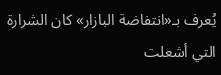يُعرف بـ«انتفاضة البازار» كان الشرارة التي أشعلت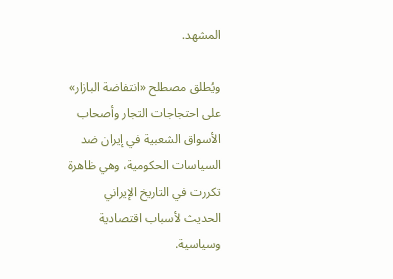المشهد.

ويُطلق مصطلح «انتفاضة البازار» على احتجاجات التجار وأصحاب الأسواق الشعبية في إيران ضد السياسات الحكومية، وهي ظاهرة تكررت في التاريخ الإيراني الحديث لأسباب اقتصادية وسياسية.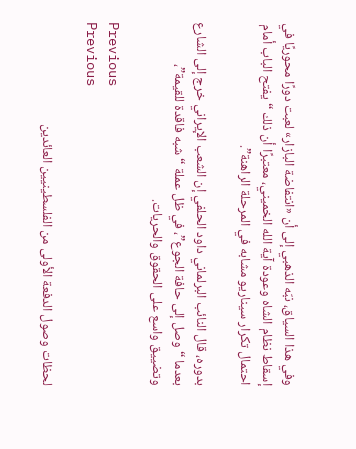وفي هذا السياق، نبّه الذهبي إلى أن «انتفاضة البازار» لعبت دورًا محوريًا في إسقاط نظام الشاه وعودة آية الله الخميني، معتبرًا أن ذلك “يفتح الباب أمام احتمال تكرار سيناريو مشابه في المرحلة الراهنة”.

بدوره، قال النائب البرلماني داود الحلفي إن الشعب الإيراني خرج إلى الشارع بعدما “وصل إلى حافة الجوع”، في ظل عملة “شبه فاقدة للقيمة”، وتضييق واسع على الحقوق والحريات.

Previous
Previous

لحظات وصول الدفعة الأولى من الفلسطينيين العائدين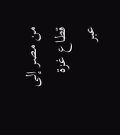من مصر إلى قطاع غزة عبر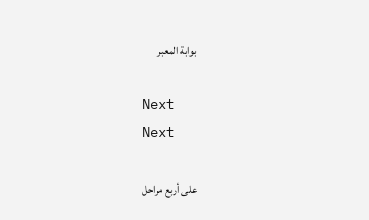بوابة المعبر

Next
Next

على أربع مراحل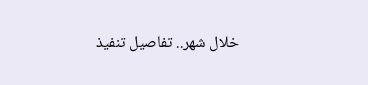خلال شهر.. تفاصيل تنفيذ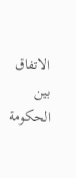الاتفاق بين الحكومة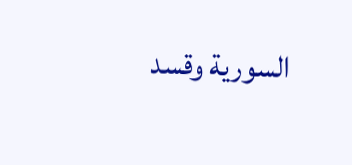السورية وقسد